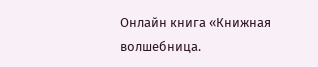Онлайн книга «Книжная волшебница.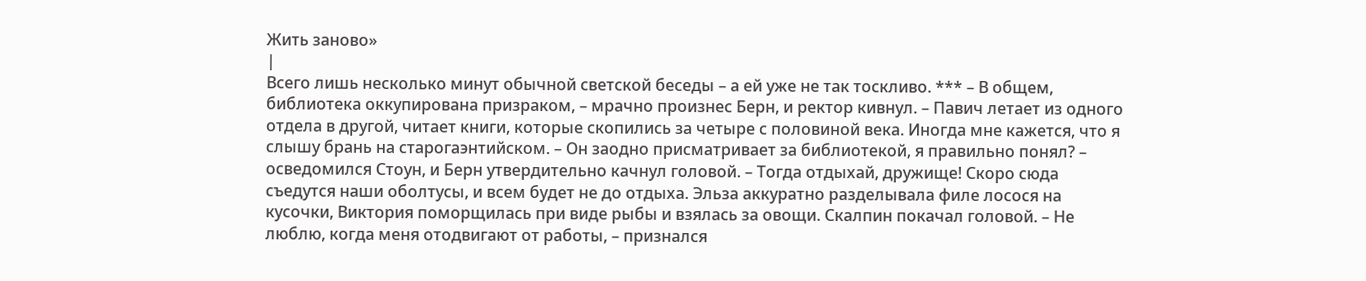Жить заново»
|
Всего лишь несколько минут обычной светской беседы – а ей уже не так тоскливо. *** – В общем, библиотека оккупирована призраком, – мрачно произнес Берн, и ректор кивнул. – Павич летает из одного отдела в другой, читает книги, которые скопились за четыре с половиной века. Иногда мне кажется, что я слышу брань на старогаэнтийском. – Он заодно присматривает за библиотекой, я правильно понял? – осведомился Стоун, и Берн утвердительно качнул головой. – Тогда отдыхай, дружище! Скоро сюда съедутся наши оболтусы, и всем будет не до отдыха. Эльза аккуратно разделывала филе лосося на кусочки, Виктория поморщилась при виде рыбы и взялась за овощи. Скалпин покачал головой. – Не люблю, когда меня отодвигают от работы, – признался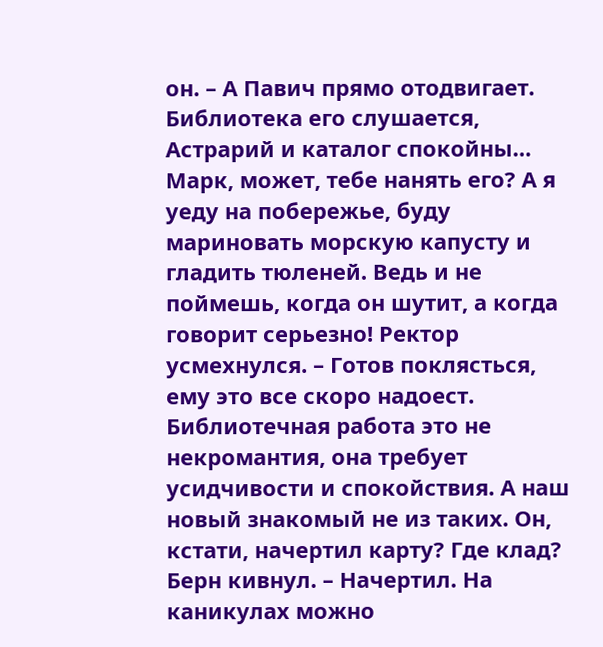он. – А Павич прямо отодвигает. Библиотека его слушается, Астрарий и каталог спокойны… Марк, может, тебе нанять его? А я уеду на побережье, буду мариновать морскую капусту и гладить тюленей. Ведь и не поймешь, когда он шутит, а когда говорит серьезно! Ректор усмехнулся. – Готов поклясться, ему это все скоро надоест. Библиотечная работа это не некромантия, она требует усидчивости и спокойствия. А наш новый знакомый не из таких. Он, кстати, начертил карту? Где клад? Берн кивнул. – Начертил. На каникулах можно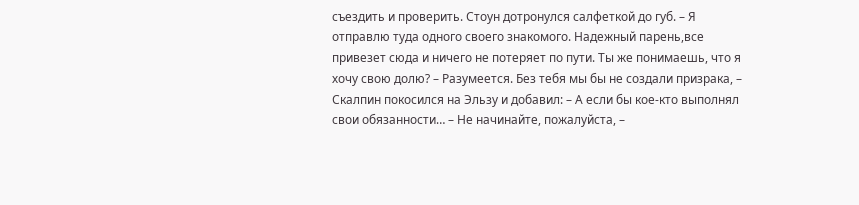съездить и проверить. Стоун дотронулся салфеткой до губ. – Я отправлю туда одного своего знакомого. Надежный парень,все привезет сюда и ничего не потеряет по пути. Ты же понимаешь, что я хочу свою долю? – Разумеется. Без тебя мы бы не создали призрака, – Скалпин покосился на Эльзу и добавил: – А если бы кое-кто выполнял свои обязанности… – Не начинайте, пожалуйста, –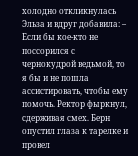холодно откликнулась Эльза и вдруг добавила: – Если бы кое-кто не поссорился с чернокудрой ведьмой, то я бы и не пошла ассистировать, чтобы ему помочь. Ректор фыркнул, сдерживая смех. Берн опустил глаза к тарелке и провел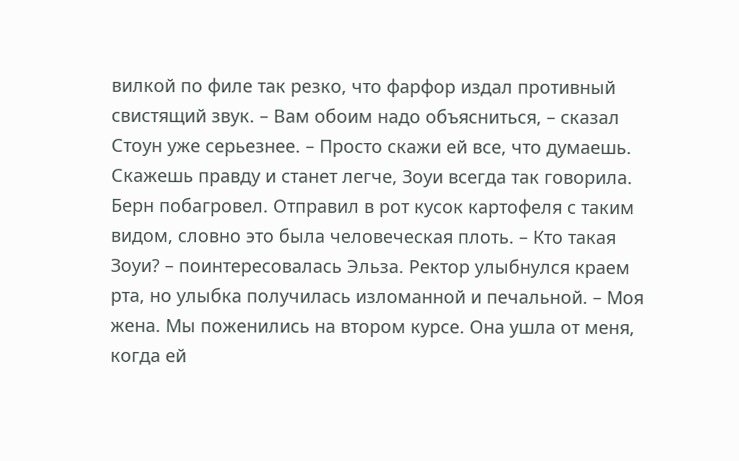вилкой по филе так резко, что фарфор издал противный свистящий звук. – Вам обоим надо объясниться, – сказал Стоун уже серьезнее. – Просто скажи ей все, что думаешь. Скажешь правду и станет легче, Зоуи всегда так говорила. Берн побагровел. Отправил в рот кусок картофеля с таким видом, словно это была человеческая плоть. – Кто такая Зоуи? – поинтересовалась Эльза. Ректор улыбнулся краем рта, но улыбка получилась изломанной и печальной. – Моя жена. Мы поженились на втором курсе. Она ушла от меня, когда ей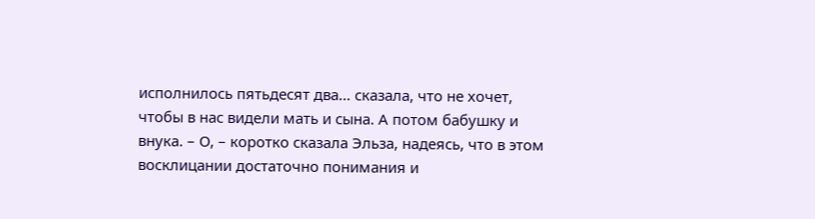исполнилось пятьдесят два… сказала, что не хочет, чтобы в нас видели мать и сына. А потом бабушку и внука. – О, – коротко сказала Эльза, надеясь, что в этом восклицании достаточно понимания и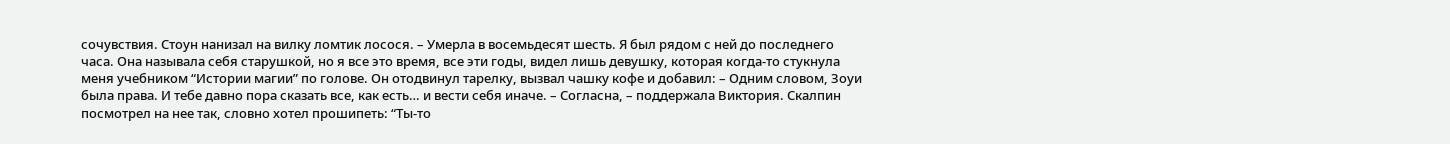сочувствия. Стоун нанизал на вилку ломтик лосося. – Умерла в восемьдесят шесть. Я был рядом с ней до последнего часа. Она называла себя старушкой, но я все это время, все эти годы, видел лишь девушку, которая когда-то стукнула меня учебником “Истории магии” по голове. Он отодвинул тарелку, вызвал чашку кофе и добавил: – Одним словом, Зоуи была права. И тебе давно пора сказать все, как есть… и вести себя иначе. – Согласна, – поддержала Виктория. Скалпин посмотрел на нее так, словно хотел прошипеть: “Ты-то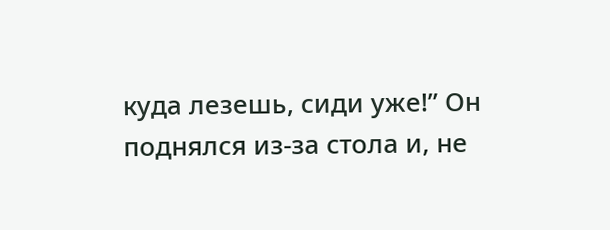куда лезешь, сиди уже!” Он поднялся из-за стола и, не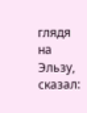глядя на Эльзу, сказал: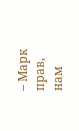– Марк прав, нам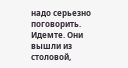надо серьезно поговорить. Идемте. Они вышли из столовой,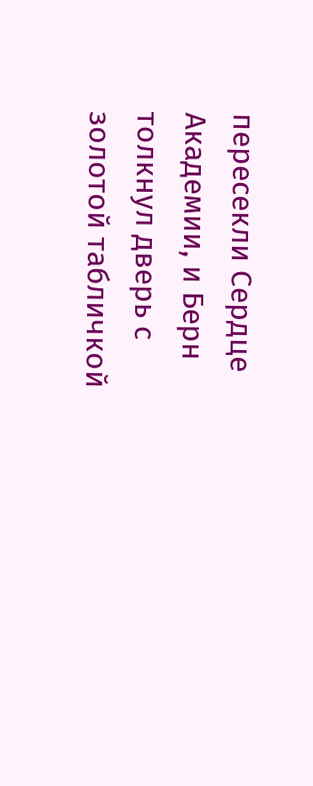пересекли Сердце Академии, и Берн толкнул дверь с золотой табличкой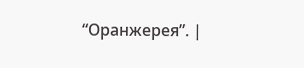“Оранжерея”. |